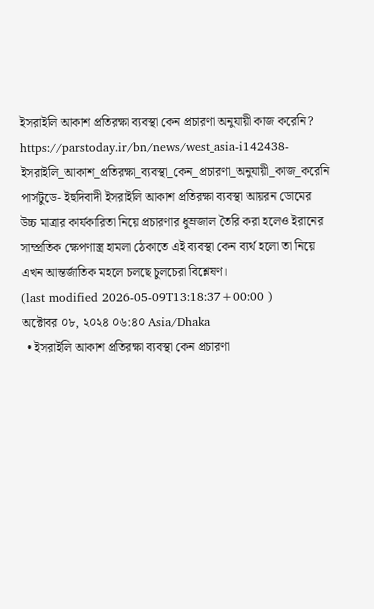ইসরাইলি আকাশ প্রতিরক্ষা ব্যবস্থা কেন প্রচারণা অনুযায়ী কাজ করেনি?
https://parstoday.ir/bn/news/west_asia-i142438-ইসরাইলি_আকাশ_প্রতিরক্ষা_ব্যবস্থা_কেন_প্রচারণা_অনুযায়ী_কাজ_করেনি
পার্সটুডে- ইহুদিবাদী ইসরাইলি আকাশ প্রতিরক্ষা ব্যবস্থা আয়রন ডোমের উচ্চ মাত্রার কার্যকারিতা নিয়ে প্রচারণার ধুম্রজাল তৈরি করা হলেও ইরানের সাম্প্রতিক ক্ষেপণাস্ত্র হামলা ঠেকাতে এই ব্যবস্থা কেন ব্যর্থ হলো তা নিয়ে এখন আন্তর্জাতিক মহলে চলছে চুলচেরা বিশ্লেষণ।
(last modified 2026-05-09T13:18:37+00:00 )
অক্টোবর ০৮, ২০২৪ ০৬:৪০ Asia/Dhaka
  • ইসরাইলি আকাশ প্রতিরক্ষা ব্যবস্থা কেন প্রচারণা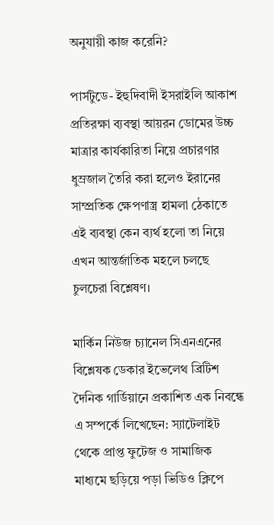অনুযায়ী কাজ করেনি?

পার্সটুডে- ইহুদিবাদী ইসরাইলি আকাশ প্রতিরক্ষা ব্যবস্থা আয়রন ডোমের উচ্চ মাত্রার কার্যকারিতা নিয়ে প্রচারণার ধুম্রজাল তৈরি করা হলেও ইরানের সাম্প্রতিক ক্ষেপণাস্ত্র হামলা ঠেকাতে এই ব্যবস্থা কেন ব্যর্থ হলো তা নিয়ে এখন আন্তর্জাতিক মহলে চলছে চুলচেরা বিশ্লেষণ।

মার্কিন নিউজ চ্যানেল সিএনএনের বিশ্লেষক ডেকার ইভেলেথ ব্রিটিশ দৈনিক গার্ডিয়ানে প্রকাশিত এক নিবন্ধে এ সম্পর্কে লিখেছেন: স্যাটেলাইট থেকে প্রাপ্ত ফুটেজ ও সামাজিক মাধ্যমে ছড়িয়ে পড়া ভিডিও ক্লিপে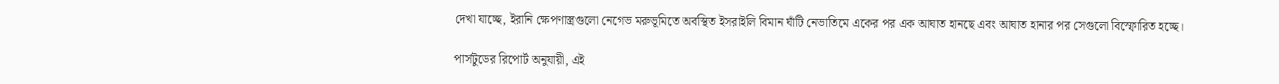দেখা যাচ্ছে, ইরানি ক্ষেপণাস্ত্রগুলো নেগেভ মরুভূমিতে অবস্থিত ইসরাইলি বিমান ঘাঁটি নেভাতিমে একের পর এক আঘাত হানছে এবং আঘাত হানার পর সেগুলো বিস্ফোরিত হচ্ছে।

পার্সটুডের রিপোর্ট অনুযায়ী, এই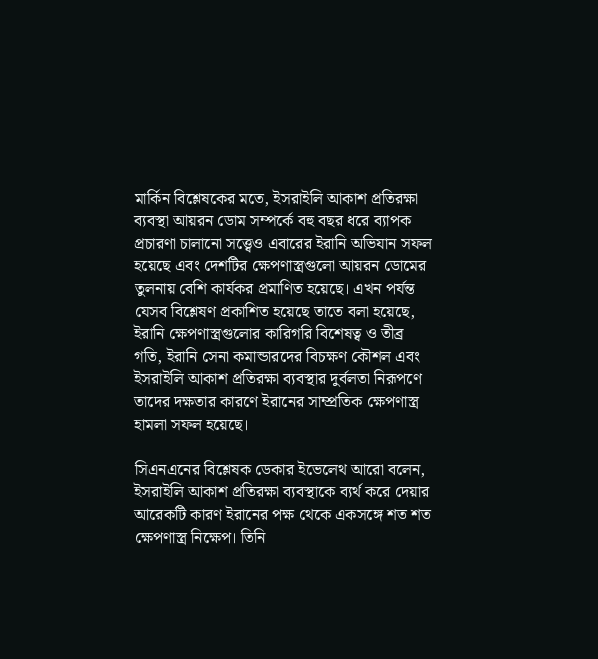মার্কিন বিশ্লেষকের মতে, ইসরাইলি আকাশ প্রতিরক্ষা ব্যবস্থা আয়রন ডোম সম্পর্কে বহু বছর ধরে ব্যাপক প্রচারণা চালানো সত্ত্বেও এবারের ইরানি অভিযান সফল হয়েছে এবং দেশটির ক্ষেপণাস্ত্রগুলো আয়রন ডোমের তুলনায় বেশি কার্যকর প্রমাণিত হয়েছে। এখন পর্যন্ত যেসব বিশ্লেষণ প্রকাশিত হয়েছে তাতে বলা হয়েছে, ইরানি ক্ষেপণাস্ত্রগুলোর কারিগরি বিশেষত্ব ও তীব্র গতি, ইরানি সেনা কমান্ডারদের বিচক্ষণ কৌশল এবং ইসরাইলি আকাশ প্রতিরক্ষা ব্যবস্থার দুর্বলতা নিরূপণে তাদের দক্ষতার কারণে ইরানের সাম্প্রতিক ক্ষেপণাস্ত্র হামলা সফল হয়েছে।

সিএনএনের বিশ্লেষক ডেকার ইভেলেথ আরো বলেন, ইসরাইলি আকাশ প্রতিরক্ষা ব্যবস্থাকে ব্যর্থ করে দেয়ার আরেকটি কারণ ইরানের পক্ষ থেকে একসঙ্গে শত শত ক্ষেপণাস্ত্র নিক্ষেপ। তিনি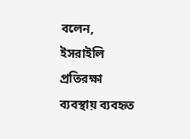বলেন, ইসরাইলি প্রতিরক্ষা ব্যবস্থায় ব্যবহৃত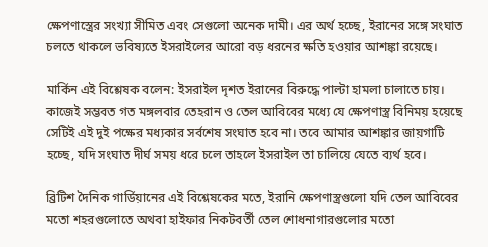ক্ষেপণাস্ত্রের সংখ্যা সীমিত এবং সেগুলো অনেক দামী। এর অর্থ হচ্ছে, ইরানের সঙ্গে সংঘাত চলতে থাকলে ভবিষ্যতে ইসরাইলের আরো বড় ধরনের ক্ষতি হওয়ার আশঙ্কা রয়েছে।

মার্কিন এই বিশ্লেষক বলেন: ইসরাইল দৃশত ইরানের বিরুদ্ধে পাল্টা হামলা চালাতে চায়। কাজেই সম্ভবত গত মঙ্গলবার তেহরান ও তেল আবিবের মধ্যে যে ক্ষেপণাস্ত্র বিনিময় হয়েছে সেটিই এই দুই পক্ষের মধ্যকার সর্বশেষ সংঘাত হবে না। তবে আমার আশঙ্কার জায়গাটি হচ্ছে, যদি সংঘাত দীর্ঘ সময় ধরে চলে তাহলে ইসরাইল তা চালিয়ে যেতে ব্যর্থ হবে।

ব্রিটিশ দৈনিক গার্ডিয়ানের এই বিশ্লেষকের মতে, ইরানি ক্ষেপণাস্ত্রগুলো যদি তেল আবিবের মতো শহরগুলোতে অথবা হাইফার নিকটবর্তী তেল শোধনাগারগুলোর মতো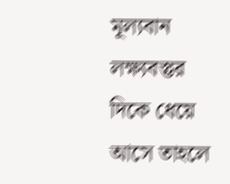মূল্যবান লক্ষ্যবস্তুর দিকে ধেয়ে আসে তাহলে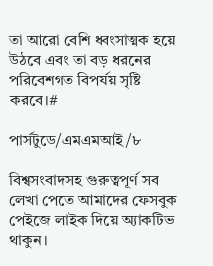তা আরো বেশি ধ্বংসাত্মক হয়ে উঠবে এবং তা বড় ধরনের পরিবেশগত বিপর্যয় সৃষ্টি করবে।#

পার্সটুডে/এমএমআই/৮

বিশ্বসংবাদসহ গুরুত্বপূর্ণ সব লেখা পেতে আমাদের ফেসবুক পেইজে লাইক দিয়ে অ্যাকটিভ থাকুন।